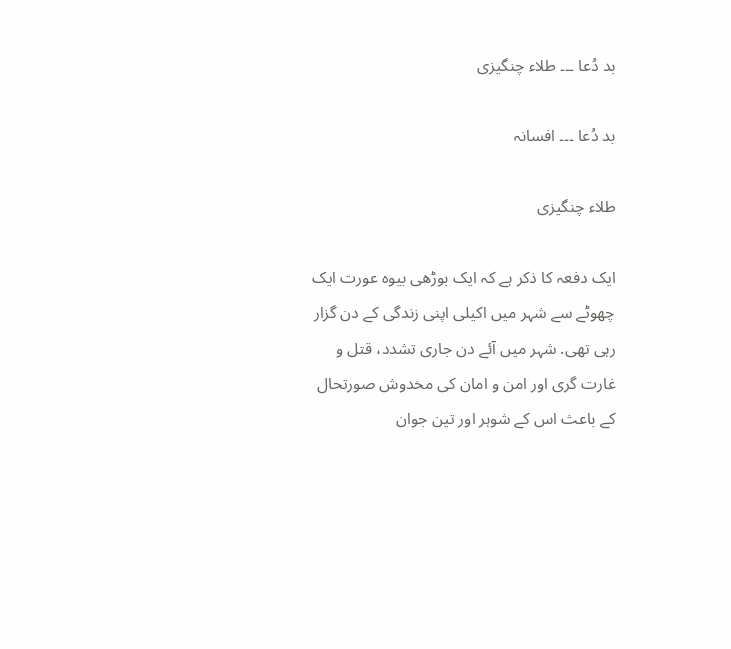بد دُعا ۔۔۔ طلاء چنگیزی

بد دُعا ۔۔۔ افسانہ

طلاء چنگیزی

ایک دفعہ کا ذکر ہے کہ ایک بوڑھی بیوہ عورت ایک چھوٹے سے شہر میں اکیلی اپنی زندگی کے دن گزار رہی تھی. شہر میں آئے دن جاری تشدد، قتل و غارت گری اور امن و امان کی مخدوش صورتحال کے باعث اس کے شوہر اور تین جوان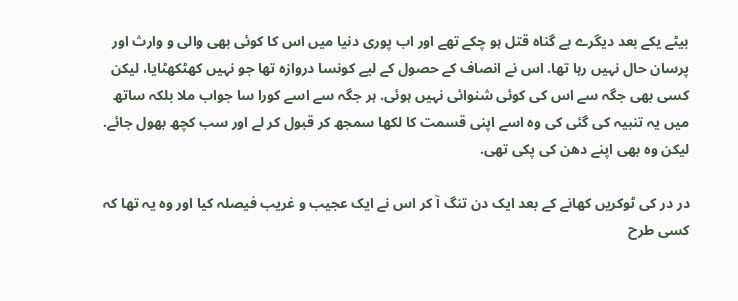بیٹے یکے بعد دیگرے بے گناہ قتل ہو چکے تھے اور اب پوری دنیا میں اس کا کوئی بھی والی و وارث اور پرسان حال نہیں رہا تھا. اس نے انصاف کے حصول کے لیے کونسا دروازہ تھا جو نہیں کھٹکھٹایا، لیکن کسی بھی جگہ سے اس کی کوئی شنوائی نہیں ہوئی. ہر جگہ سے اسے کورا سا جواب ملا بلکہ ساتھ میں یہ تنبیہ کی گئی کی وہ اسے اپنی قسمت کا لکھا سمجھ کر قبول کر لے اور سب کچھ بھول جائے. لیکن وہ بھی اپنے دھن کی پکی تھی.

در در کی ٹوکریں کھانے کے بعد ایک دن تنگ آ کر اس نے ایک عجیب و غریب فیصلہ کیا اور وہ یہ تھا کہ کسی طرح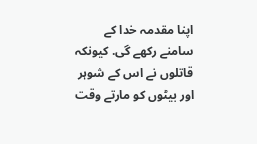اپنا مقدمہ خدا کے سامنے رکھے گی. کیونکہ قاتلوں نے اس کے شوہر اور بیٹوں کو مارتے وقت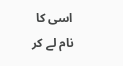اسی کا نام لے کر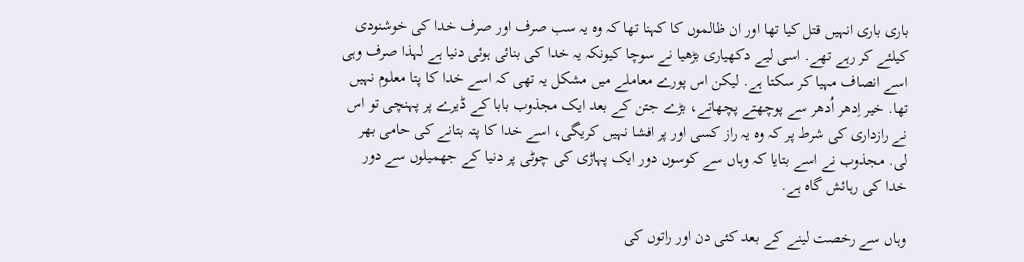باری باری انہیں قتل کیا تھا اور ان ظالموں کا کہنا تھا کہ وہ یہ سب صرف اور صرف خدا کی خوشنودی کیلئے کر رہے تھے. اسی لیے دکھیاری بڑھیا نے سوچا کیونکہ یہ خدا کی بنائی ہوئی دنیا ہے لہذا صرف وہی اسے انصاف مہیا کر سکتا ہے. لیکن اس پورے معاملے میں مشکل یہ تھی کہ اسے خدا کا پتا معلوم نہیں تھا. خیر اِدھر اُدھر سے پوچھتے پچھاتے، بڑے جتن کے بعد ایک مجذوب بابا کے ڈیرے پر پہنچی تو اس نے رازداری کی شرط پر کہ وہ یہ راز کسی اور پر افشا نہیں کریگی، اسے خدا کا پتہ بتانے کی حامی بھر لی. مجذوب نے اسے بتایا کہ وہاں سے کوسوں دور ایک پہاڑی کی چوٹی پر دنیا کے جھمیلوں سے دور خدا کی رہائش گاہ ہے.

وہاں سے رخصت لینے کے بعد کئی دن اور راتوں کی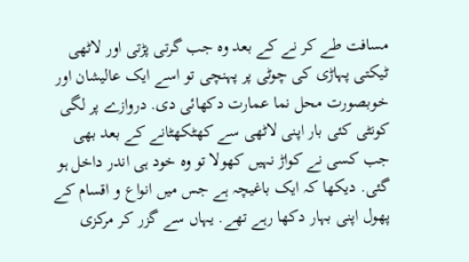مسافت طے کر نے کے بعد وہ جب گرتی پڑتی اور لاٹھی ٹیکتی پہاڑی کی چوٹی پر پہنچی تو اسے ایک عالیشان اور خوبصورت محل نما عمارت دکھائی دی. دروازے پر لگی کونٹی کئی بار اپنی لاٹھی سے کھٹکھٹانے کے بعد بھی جب کسی‌ نے کواڑ نہیں کھولا تو وہ خود ہی اندر داخل ہو گئی. دیکھا کہ ایک باغیچہ ہے جس میں انواع و اقسام کے پھول اپنی بہار دکھا رہے تھے. یہاں سے گزر کر مرکزی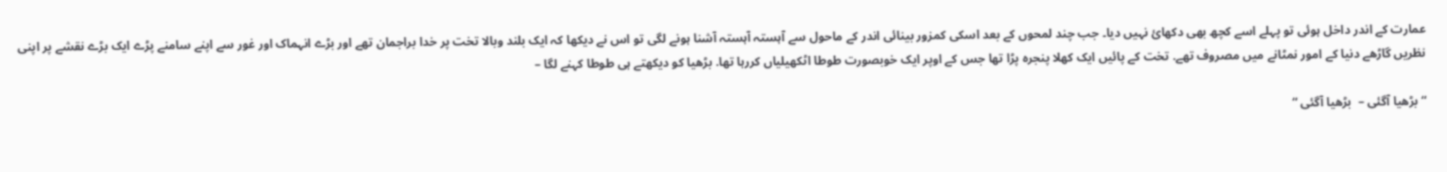عمارت کے اندر داخل ہوئی تو پہلے اسے کچھ بھی دکھائ نہیں دیا۔ جب چند لمحوں کے بعد اسکی کمزور بینائی اندر کے ماحول سے آہستہ آہستہ آشنا ہونے لگی تو اس نے دیکھا کہ ایک بلند وبالا تخت پر خدا براجمان تھے اور بڑے انہماک اور غور سے اپنے سامنے پڑے ایک بڑے نقشے پر اپنی نظریں گاڑھے دنیا کے امور نمٹانے میں مصروف تھے. تخت کے پائیں ایک کھلا پنجرہ پڑا تھا جس کے اوپر ایک خوبصورت طوطا اٹکھیلیاں کررہا تھا. بڑھیا کو دیکھتے ہی طوطا کہنے لگا –

“بڑھیا آگئی –  بڑھیا آگئی “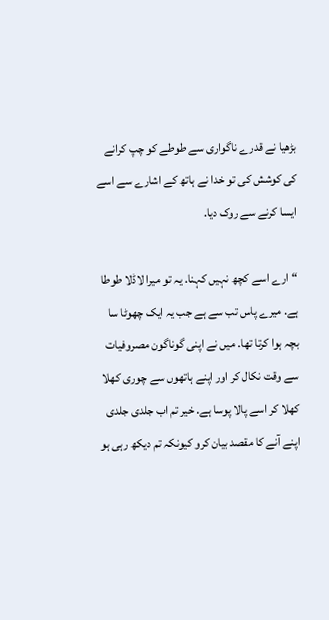بڑھیا نے قدرے ناگواری سے طوطے کو چپ کرانے کی کوشش کی تو خدا نے ہاتھ کے اشارے سے اسے ایسا کرنے سے روک دیا.

“ارے اسے کچھ نہیں کہنا. یہ تو میرا لاڈلا طوطا ہے. میرے پاس تب سے ہے جب یہ ایک چھوٹا سا بچہ ہوا کرتا تھا. میں نے اپنی گوناگون مصروفیات سے وقت نکال کر اور اپنے ہاتھوں سے چوری کھلا کھلا کر اسے پالا پوسا ہے. خیر تم اب جلدی جلدی اپنے آنے کا مقصد بیان کرو کیونکہ تم دیکھ رہی ہو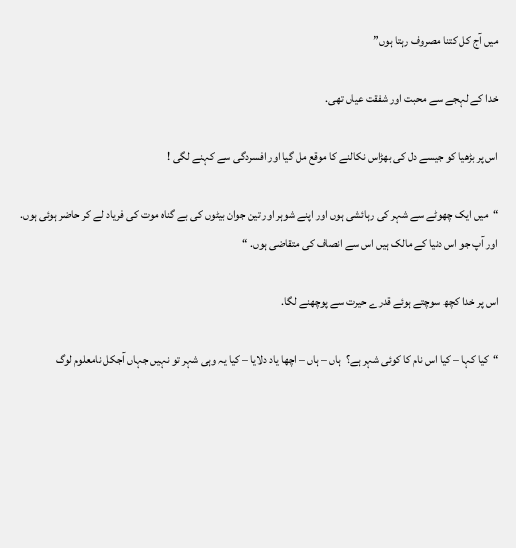میں آج کل کتنا مصروف رہتا ہوں”

خدا کے لہجے سے محبت اور شفقت عیاں تھی.

اس پر بڑھیا کو جیسے دل کی بھڑاس نکالنے کا موقع مل گیا اور افسردگی سے کہنے لگی !

“میں ایک چھوٹے سے شہر کی رہائشی ہوں اور اپنے شوہر اور تین جوان بیٹوں کی بے گناہ موت کی فریاد لے کر حاضر ہوئی ہوں. اور آپ جو اس دنیا کے مالک ہیں اس سے انصاف کی متقاضی ہوں. “

اس پر خدا کچھ سوچتے ہوئے قدرے حیرت سے پوچھنے لگا.

“کیا کہا – کیا اس نام کا کوئی شہر ہے؟  ہاں – ہاں – اچھا یاد دلایا – کیا یہ وہی شہر تو نہیں جہاں آجکل نامعلوم لوگ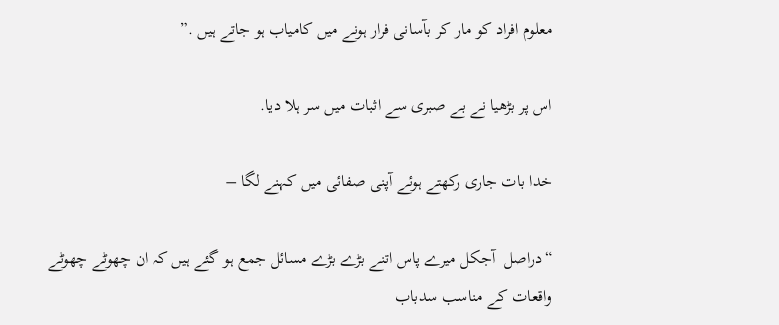معلوم افراد کو مار کر بآسانی فرار ہونے میں کامیاب ہو جاتے ہیں .”

اس پر بڑھیا نے بے صبری سے اثبات میں سر ہلا دیا.

خدا بات جاری رکھتے ہوئے آپنی صفائی میں کہنے لگا –

“دراصل  آجکل میرے پاس اتنے بڑے بڑے مسائل جمع ہو گئے ہیں کہ ان چھوٹے چھوٹے واقعات کے مناسب سدباب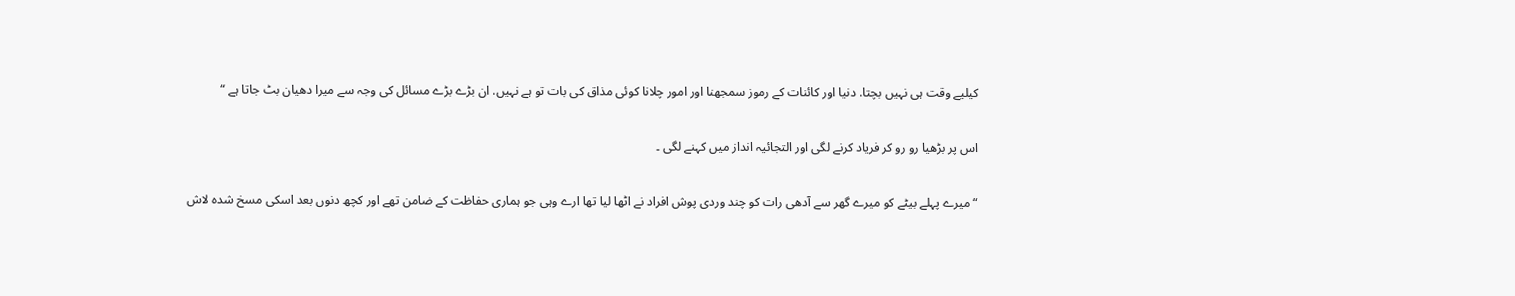کیلیے وقت ہی نہیں بچتا. دنیا اور کائنات کے رموز سمجھنا اور امور چلانا کوئی مذاق کی بات تو ہے نہیں. ان بڑے بڑے مسائل کی وجہ سے میرا دھیان بٹ جاتا ہے “

اس پر بڑھیا رو رو کر فریاد کرنے لگی اور التجائیہ انداز میں کہنے لگی ۔

“میرے پہلے بیٹے کو میرے گھر سے آدھی رات کو چند وردی پوش افراد نے اٹھا لیا تھا ارے وہی جو ہماری حفاظت کے ضامن تھے اور کچھ دنوں بعد اسکی مسخ شدہ لاش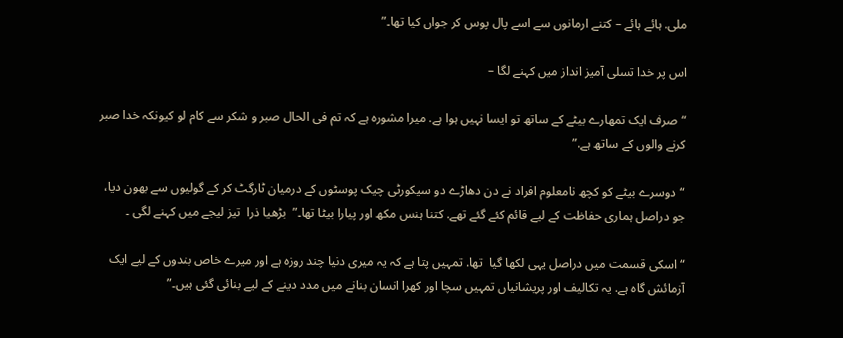ملی. ہائے ہائے – کتنے ارمانوں سے اسے پال پوس کر جواں کیا تھا۔”

اس پر خدا تسلی آميز انداز میں کہنے لگا –

“صرف ایک تمھارے بیٹے کے ساتھ تو ایسا نہیں ہوا ہے. میرا مشورہ ہے کہ تم فی الحال صبر و شکر سے کام لو کیونکہ خدا صبر کرنے والوں کے ساتھ ہے.”

“دوسرے بیٹے کو کچھ نامعلوم افراد نے دن دھاڑے دو سیکورٹی چیک پوسٹوں کے درمیان ٹارگٹ کر کے گولیوں سے بھون دیا، جو دراصل ہماری حفاظت کے لیے قائم کئے گئے تھے. کتنا ہنس مکھ اور پیارا بیٹا تھا۔”  بڑھیا ذرا  تیز لیجے میں کہنے لگی ۔

“اسکی قسمت میں دراصل یہی لکھا گیا  تھا. تمہیں پتا ہے کہ یہ میری دنیا چند روزہ ہے اور میرے خاص بندوں کے لیے ایک آزمائش گاہ ہے. یہ تکالیف اور پریشانیاں تمہیں سچا اور کھرا انسان بنانے میں مدد دینے کے لیے بنائی گئی ہیں۔”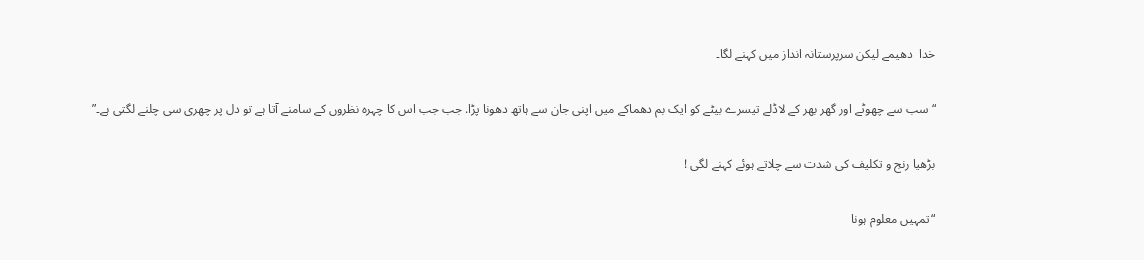خدا  دھیمے لیکن سرپرستانہ انداز میں کہنے لگا۔

“سب سے چھوٹے اور گھر بھر کے لاڈلے تیسرے بیٹے کو ایک بم دھماکے میں اپنی جان سے ہاتھ دھونا پڑا. جب جب اس کا چہرہ نظروں کے سامنے آتا ہے تو دل پر چھری سی چلنے لگتی ہے۔”

بڑھیا رنج و تکلیف کی شدت سے چلاتے ہوئے کہنے لگی !

“تمہیں معلوم ہونا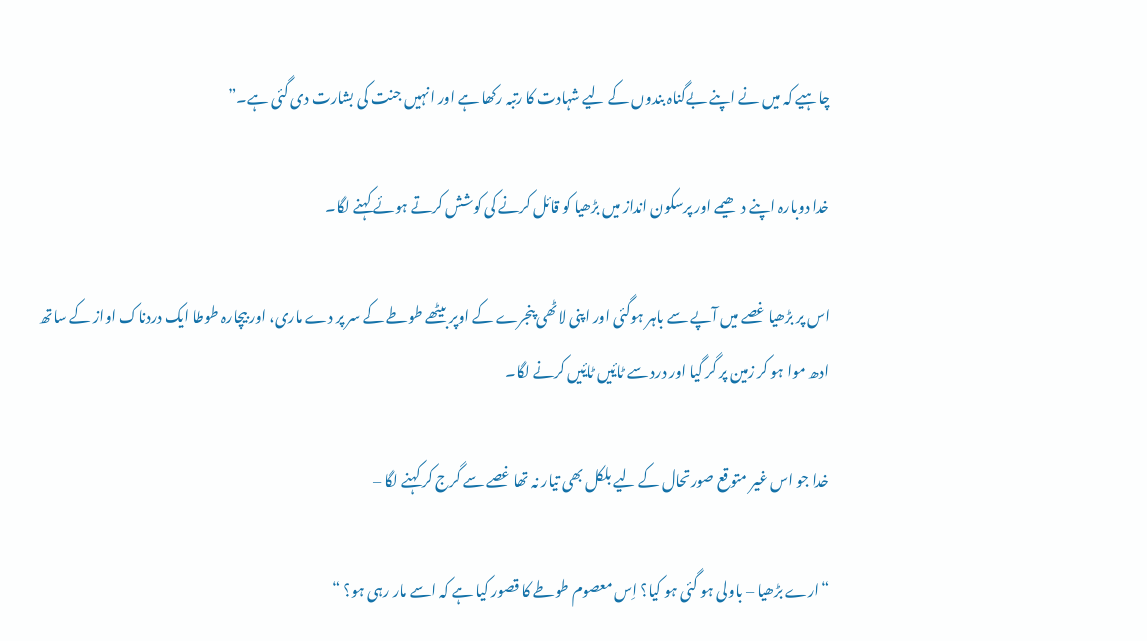چاہیے کہ میں نے اپنے بےگناہ بندوں کے لیے شہادت کا رتبہ رکھا ہے اور انہیں جنت کی بشارت دی گئی ہے۔”

خدا دوبارہ اپنے دھیمے اور پرسکون انداز میں بڑھیا کو قائل کرنے کی کوشش کرتے ہوئے کہنے لگا۔

اس پر بڑھیا غصے میں آپے سے باہر ہوگئی اور اپنی لاٹھی پنجرے کے اوپر بیٹھے طوطے کے سر پر دے ماری، اور بیچارہ طوطا ایک دردناک اواز کے ساتھ ادھ موا ہو کر زمین پر گر گیا اور درد سے ٹایٔیں ٹایٔیں کرنے لگا۔

خدا جو اس غیر متوقع صورتحال کے لیے بلکل بھی تیار نہ تھا غصے سے گرج کر کہنے لگا –

“ارے بڑھیا – باولی ہو گئی ہو کیا؟ اِس معصوم طوطے کا قصور کیا ہے کہ اسے مار رہی ہو؟ “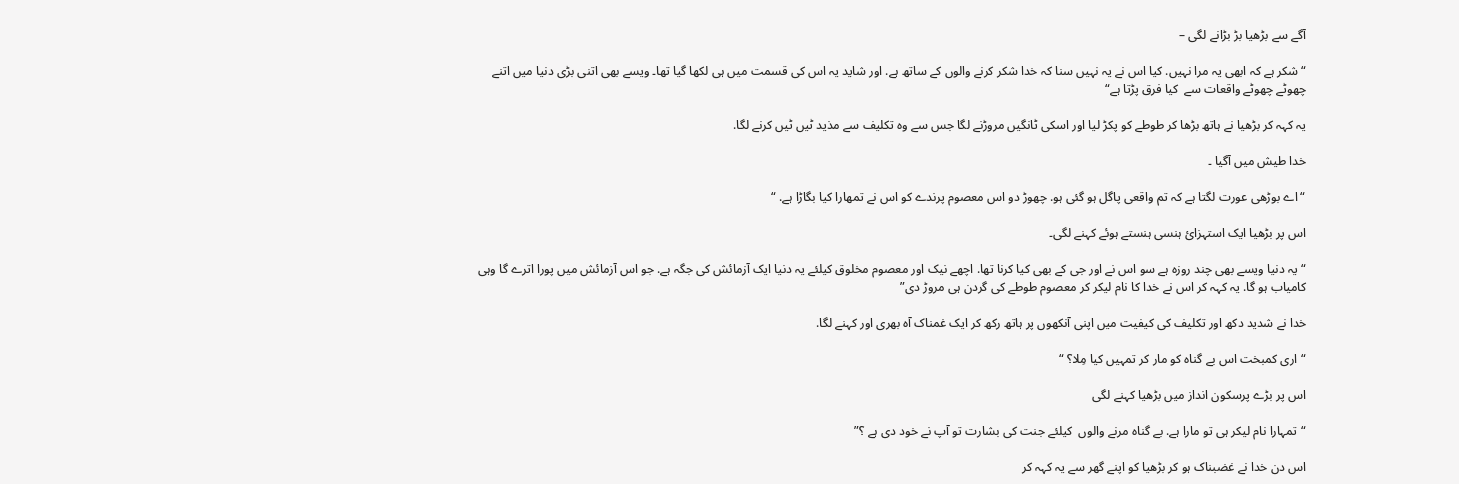آگے سے بڑھیا بڑ بڑانے لگی –

“شکر ہے کہ ابھی یہ مرا نہیں. کیا اس نے یہ نہیں سنا کہ خدا شکر کرنے والوں کے ساتھ ہے. اور شاید یہ اس کی قسمت میں ہی لکھا گیا تھا۔ ویسے بھی اتنی بڑی دنیا میں اتنے چھوٹے چھوٹے واقعات سے  کیا فرق پڑتا ہے“

یہ کہہ کر بڑھیا نے ہاتھ بڑھا کر طوطے کو پکڑ لیا اور اسکی ٹانگیں مروڑنے لگا جس سے وہ تکلیف سے مذید ٹیں ٹیں کرنے لگا.

خدا طیش میں آگیا ۔

“اے بوڑھی عورت لگتا ہے کہ تم واقعی پاگل ہو گئی ہو. چھوڑ دو اس معصوم پرندے کو اس نے تمھارا کیا بگاڑا ہے. “

اس پر بڑھیا ایک استہزایٔ ہنسی ہنستے ہوئے کہنے لگی۔

“یہ دنیا ویسے بھی چند روزہ ہے سو اس نے اور جی کے بھی کیا کرنا تھا. اچھے نیک اور معصوم مخلوق کیلئے یہ دنیا ایک آزمائش کی جگہ ہے. جو اس آزمائش میں پورا اترے گا وہی کامیاب ہو گا. یہ کہہ کر اس نے خدا کا نام لیکر کر معصوم طوطے کی گردن ہی مروڑ دی”

خدا نے شدید دکھ اور تکلیف کی کیفیت میں اپنی آنکھوں پر ہاتھ رکھ کر ایک غمناک آہ بھری اور کہنے لگا.

“اری کمبخت اس بے گناہ کو مار کر تمہیں کیا مِلا؟ “

اس پر بڑے پرسکون انداز میں بڑھیا کہنے لگی

“تمہارا نام لیکر ہی تو مارا ہے. بے گناہ مرنے والوں  کیلئے جنت کی بشارت تو آپ نے خود دی ہے ؟”

اس دن خدا نے غضبناک ہو کر بڑھیا کو اپنے گھر سے یہ کہہ کر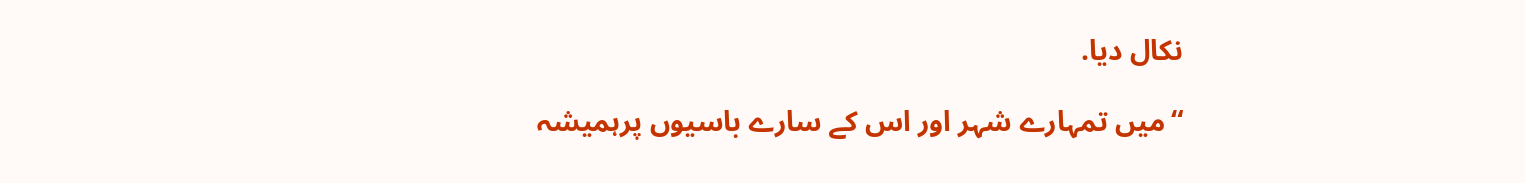نکال دیا.

“میں تمہارے شہر اور اس کے سارے باسیوں پرہمیشہ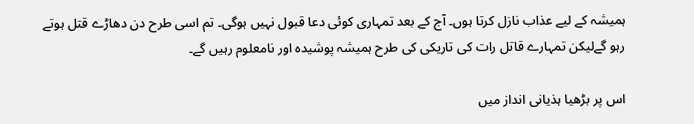ہمیشہ کے لیے عذاب نازل کرتا ہوں۔ آج کے بعد تمہاری کوئی دعا قبول نہیں ہوگی۔ تم اسی طرح دن دھاڑے قتل ہوتے رہو گےلیکن تمہارے قاتل رات کی تاریکی کی طرح ہمیشہ پوشیدہ اور نامعلوم رہیں گے۔

اس پر بڑھیا ہذیانی انداز میں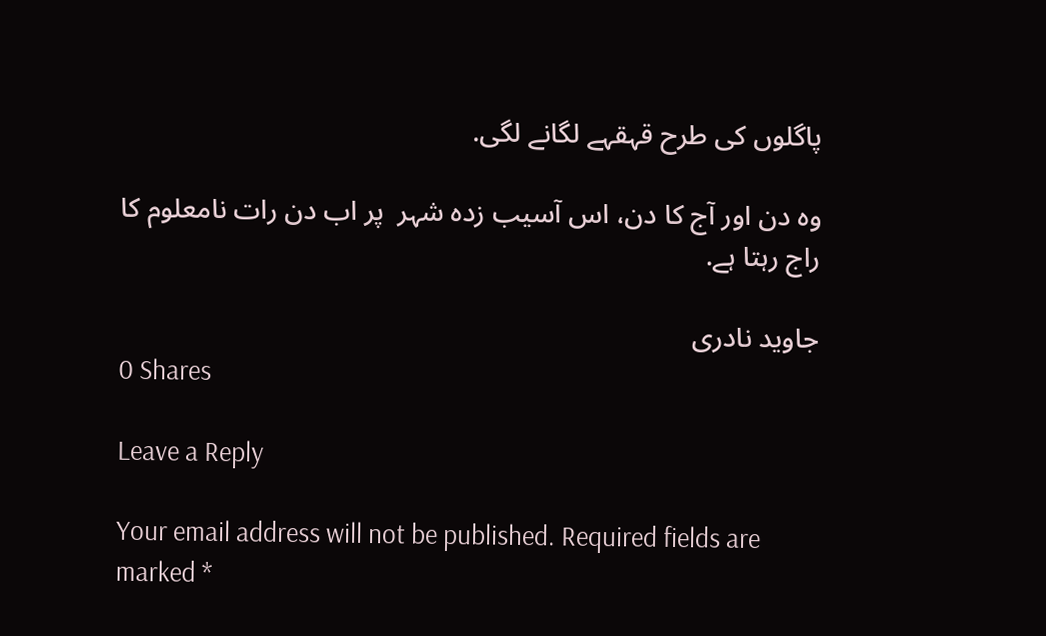پاگلوں کی طرح قہقہے لگانے لگی.

وہ دن اور آج کا دن، اس آسیب زدہ شہر  پر اب دن رات نامعلوم کا راج رہتا ہے.

جاوید نادری
0 Shares

Leave a Reply

Your email address will not be published. Required fields are marked *